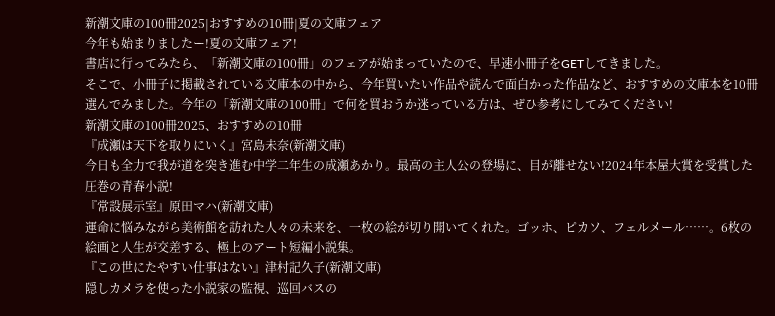新潮文庫の100冊2025|おすすめの10冊|夏の文庫フェア
今年も始まりましたー!夏の文庫フェア!
書店に行ってみたら、「新潮文庫の100冊」のフェアが始まっていたので、早速小冊子をGETしてきました。
そこで、小冊子に掲載されている文庫本の中から、今年買いたい作品や読んで面白かった作品など、おすすめの文庫本を10冊選んでみました。今年の「新潮文庫の100冊」で何を買おうか迷っている方は、ぜひ参考にしてみてください!
新潮文庫の100冊2025、おすすめの10冊
『成瀬は天下を取りにいく』宮島未奈(新潮文庫)
今日も全力で我が道を突き進む中学二年生の成瀬あかり。最高の主人公の登場に、目が離せない!2024年本屋大賞を受賞した圧巻の青春小説!
『常設展示室』原田マハ(新潮文庫)
運命に悩みながら美術館を訪れた人々の未来を、一枚の絵が切り開いてくれた。ゴッホ、ピカソ、フェルメール……。6枚の絵画と人生が交差する、極上のアート短編小説集。
『この世にたやすい仕事はない』津村記久子(新潮文庫)
隠しカメラを使った小説家の監視、巡回バスの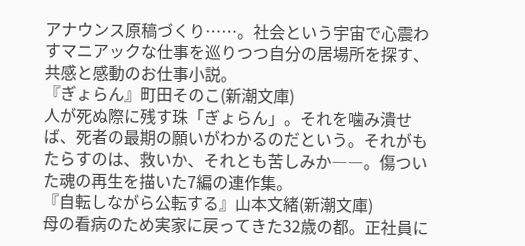アナウンス原稿づくり……。社会という宇宙で心震わすマニアックな仕事を巡りつつ自分の居場所を探す、共感と感動のお仕事小説。
『ぎょらん』町田そのこ(新潮文庫)
人が死ぬ際に残す珠「ぎょらん」。それを噛み潰せば、死者の最期の願いがわかるのだという。それがもたらすのは、救いか、それとも苦しみか――。傷ついた魂の再生を描いた7編の連作集。
『自転しながら公転する』山本文緒(新潮文庫)
母の看病のため実家に戻ってきた32歳の都。正社員に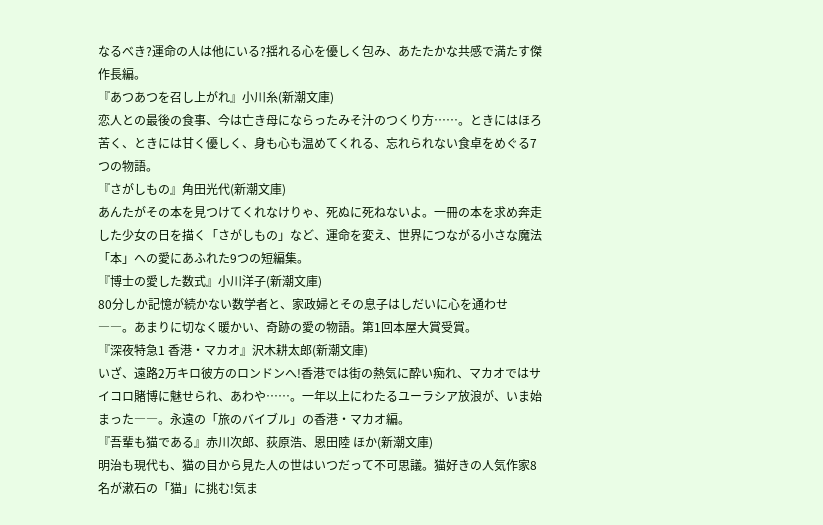なるべき?運命の人は他にいる?揺れる心を優しく包み、あたたかな共感で満たす傑作長編。
『あつあつを召し上がれ』小川糸(新潮文庫)
恋人との最後の食事、今は亡き母にならったみそ汁のつくり方……。ときにはほろ苦く、ときには甘く優しく、身も心も温めてくれる、忘れられない食卓をめぐる7つの物語。
『さがしもの』角田光代(新潮文庫)
あんたがその本を見つけてくれなけりゃ、死ぬに死ねないよ。一冊の本を求め奔走した少女の日を描く「さがしもの」など、運命を変え、世界につながる小さな魔法「本」への愛にあふれた9つの短編集。
『博士の愛した数式』小川洋子(新潮文庫)
80分しか記憶が続かない数学者と、家政婦とその息子はしだいに心を通わせ――。あまりに切なく暖かい、奇跡の愛の物語。第1回本屋大賞受賞。
『深夜特急1 香港・マカオ』沢木耕太郎(新潮文庫)
いざ、遠路2万キロ彼方のロンドンへ!香港では街の熱気に酔い痴れ、マカオではサイコロ賭博に魅せられ、あわや……。一年以上にわたるユーラシア放浪が、いま始まった――。永遠の「旅のバイブル」の香港・マカオ編。
『吾輩も猫である』赤川次郎、荻原浩、恩田陸 ほか(新潮文庫)
明治も現代も、猫の目から見た人の世はいつだって不可思議。猫好きの人気作家8名が漱石の「猫」に挑む!気ま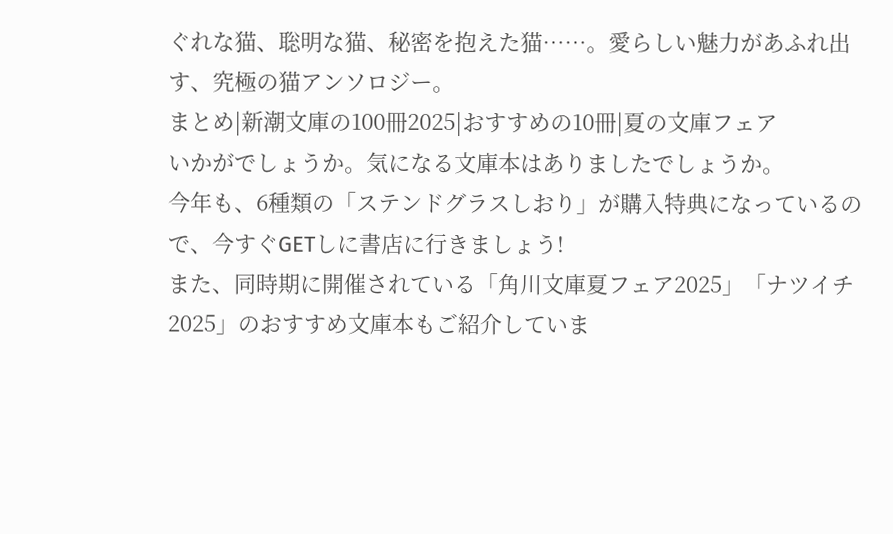ぐれな猫、聡明な猫、秘密を抱えた猫……。愛らしい魅力があふれ出す、究極の猫アンソロジー。
まとめ|新潮文庫の100冊2025|おすすめの10冊|夏の文庫フェア
いかがでしょうか。気になる文庫本はありましたでしょうか。
今年も、6種類の「ステンドグラスしおり」が購入特典になっているので、今すぐGETしに書店に行きましょう!
また、同時期に開催されている「角川文庫夏フェア2025」「ナツイチ2025」のおすすめ文庫本もご紹介していま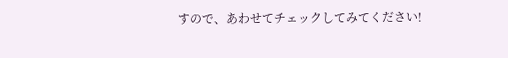すので、あわせてチェックしてみてください!